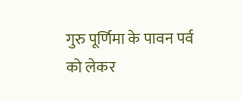गुरु पूर्णिमा के पावन पर्व को लेकर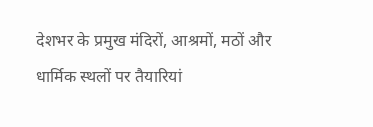देशभर के प्रमुख मंदिरों, आश्रमों, मठों और धार्मिक स्थलों पर तैयारियां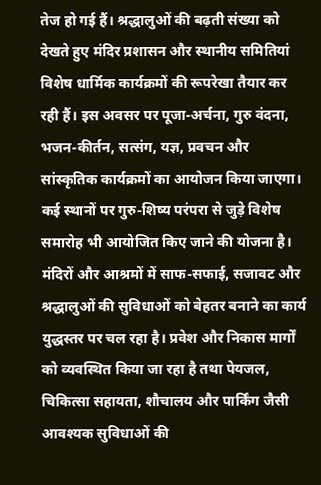तेज हो गई हैं। श्रद्धालुओं की बढ़ती संख्या को देखते हुए मंदिर प्रशासन और स्थानीय समितियां विशेष धार्मिक कार्यक्रमों की रूपरेखा तैयार कर रही हैं। इस अवसर पर पूजा-अर्चना, गुरु वंदना, भजन-कीर्तन, सत्संग, यज्ञ, प्रवचन और सांस्कृतिक कार्यक्रमों का आयोजन किया जाएगा। कई स्थानों पर गुरु-शिष्य परंपरा से जुड़े विशेष समारोह भी आयोजित किए जाने की योजना है।
मंदिरों और आश्रमों में साफ-सफाई, सजावट और श्रद्धालुओं की सुविधाओं को बेहतर बनाने का कार्य युद्धस्तर पर चल रहा है। प्रवेश और निकास मार्गों को व्यवस्थित किया जा रहा है तथा पेयजल, चिकित्सा सहायता, शौचालय और पार्किंग जैसी आवश्यक सुविधाओं की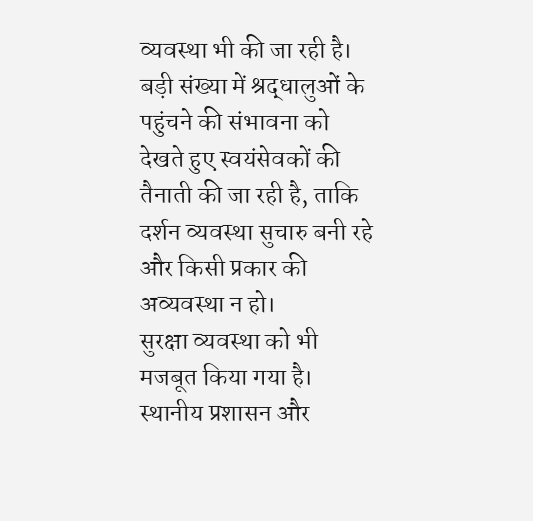व्यवस्था भी की जा रही है। बड़ी संख्या में श्रद्धालुओं के पहुंचने की संभावना को देखते हुए स्वयंसेवकों की तैनाती की जा रही है, ताकि दर्शन व्यवस्था सुचारु बनी रहे और किसी प्रकार की अव्यवस्था न हो।
सुरक्षा व्यवस्था को भी मजबूत किया गया है। स्थानीय प्रशासन और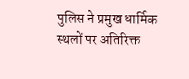पुलिस ने प्रमुख धार्मिक स्थलों पर अतिरिक्त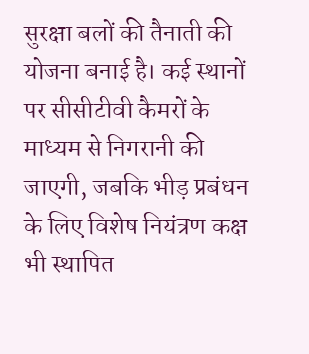सुरक्षा बलों की तैनाती की योजना बनाई है। कई स्थानों पर सीसीटीवी कैमरों के माध्यम से निगरानी की जाएगी, जबकि भीड़ प्रबंधन के लिए विशेष नियंत्रण कक्ष भी स्थापित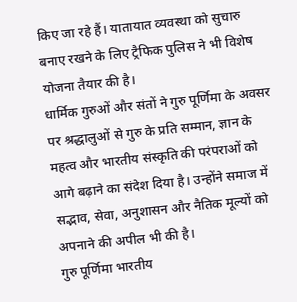किए जा रहे हैं। यातायात व्यवस्था को सुचारु बनाए रखने के लिए ट्रैफिक पुलिस ने भी विशेष योजना तैयार की है।
धार्मिक गुरुओं और संतों ने गुरु पूर्णिमा के अवसर पर श्रद्धालुओं से गुरु के प्रति सम्मान, ज्ञान के महत्व और भारतीय संस्कृति की परंपराओं को आगे बढ़ाने का संदेश दिया है। उन्होंने समाज में सद्भाव, सेवा, अनुशासन और नैतिक मूल्यों को अपनाने की अपील भी की है।
गुरु पूर्णिमा भारतीय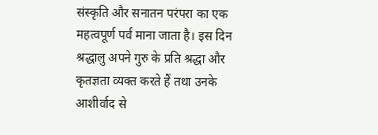संस्कृति और सनातन परंपरा का एक महत्वपूर्ण पर्व माना जाता है। इस दिन श्रद्धालु अपने गुरु के प्रति श्रद्धा और कृतज्ञता व्यक्त करते हैं तथा उनके आशीर्वाद से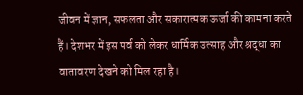जीवन में ज्ञान, सफलता और सकारात्मक ऊर्जा की कामना करते हैं। देशभर में इस पर्व को लेकर धार्मिक उत्साह और श्रद्धा का वातावरण देखने को मिल रहा है।